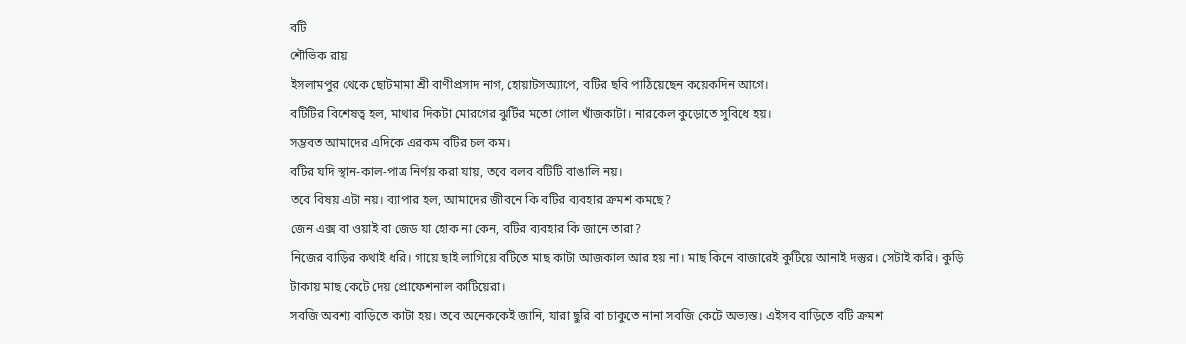বটি
শৌভিক রায়
ইসলামপুর থেকে ছোটমামা শ্রী বাণীপ্রসাদ নাগ, হোয়াটসঅ্যাপে, বটির ছবি পাঠিয়েছেন কয়েকদিন আগে।
বটিটির বিশেষত্ব হল, মাথার দিকটা মোরগের ঝুটির মতো গোল খাঁজকাটা। নারকেল কুড়োতে সুবিধে হয়।
সম্ভবত আমাদের এদিকে এরকম বটির চল কম।
বটির যদি স্থান-কাল-পাত্র নির্ণয় করা যায়, তবে বলব বটিটি বাঙালি নয়।
তবে বিষয় এটা নয়। ব্যাপার হল, আমাদের জীবনে কি বটির ব্যবহার ক্রমশ কমছে?
জেন এক্স বা ওয়াই বা জেড যা হোক না কেন, বটির ব্যবহার কি জানে তারা?
নিজের বাড়ির কথাই ধরি। গায়ে ছাই লাগিয়ে বটিতে মাছ কাটা আজকাল আর হয় না। মাছ কিনে বাজারেই কুটিয়ে আনাই দস্তুর। সেটাই করি। কুড়ি টাকায় মাছ কেটে দেয় প্রোফেশনাল কাটিয়েরা।
সবজি অবশ্য বাড়িতে কাটা হয়। তবে অনেককেই জানি, যারা ছুরি বা চাকুতে নানা সবজি কেটে অভ্যস্ত। এইসব বাড়িতে বটি ক্রমশ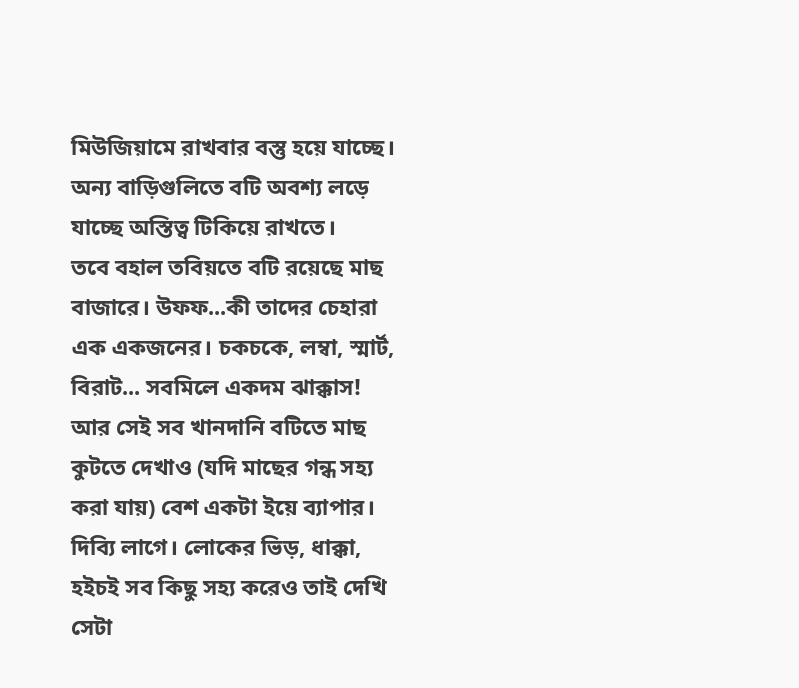মিউজিয়ামে রাখবার বস্তু হয়ে যাচ্ছে। অন্য বাড়িগুলিতে বটি অবশ্য লড়ে যাচ্ছে অস্তিত্ব টিকিয়ে রাখতে।
তবে বহাল তবিয়তে বটি রয়েছে মাছ বাজারে। উফফ...কী তাদের চেহারা এক একজনের। চকচকে, লম্বা, স্মার্ট, বিরাট... সবমিলে একদম ঝাক্কাস!
আর সেই সব খানদানি বটিতে মাছ কুটতে দেখাও (যদি মাছের গন্ধ সহ্য করা যায়) বেশ একটা ইয়ে ব্যাপার। দিব্যি লাগে। লোকের ভিড়, ধাক্কা, হইচই সব কিছু সহ্য করেও তাই দেখি সেটা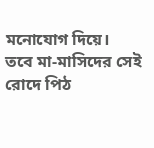মনোযোগ দিয়ে।
তবে মা-মাসিদের সেই রোদে পিঠ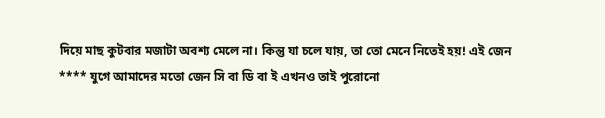দিয়ে মাছ কুটবার মজাটা অবশ্য মেলে না। কিন্তু যা চলে যায়, তা তো মেনে নিতেই হয়! এই জেন **** যুগে আমাদের মতো জেন সি বা ডি বা ই এখনও তাই পুরোনো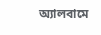অ্যালবামে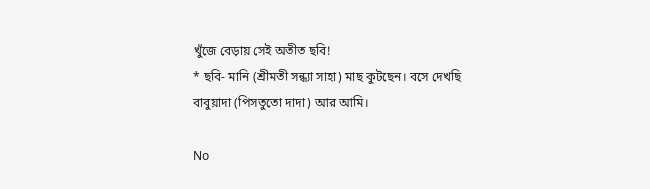খুঁজে বেড়ায় সেই অতীত ছবি!
* ছবি- মানি (শ্রীমতী সন্ধ্যা সাহা) মাছ কুটছেন। বসে দেখছি বাবুয়াদা (পিসতুতো দাদা) আর আমি।

No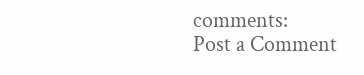comments:
Post a Comment